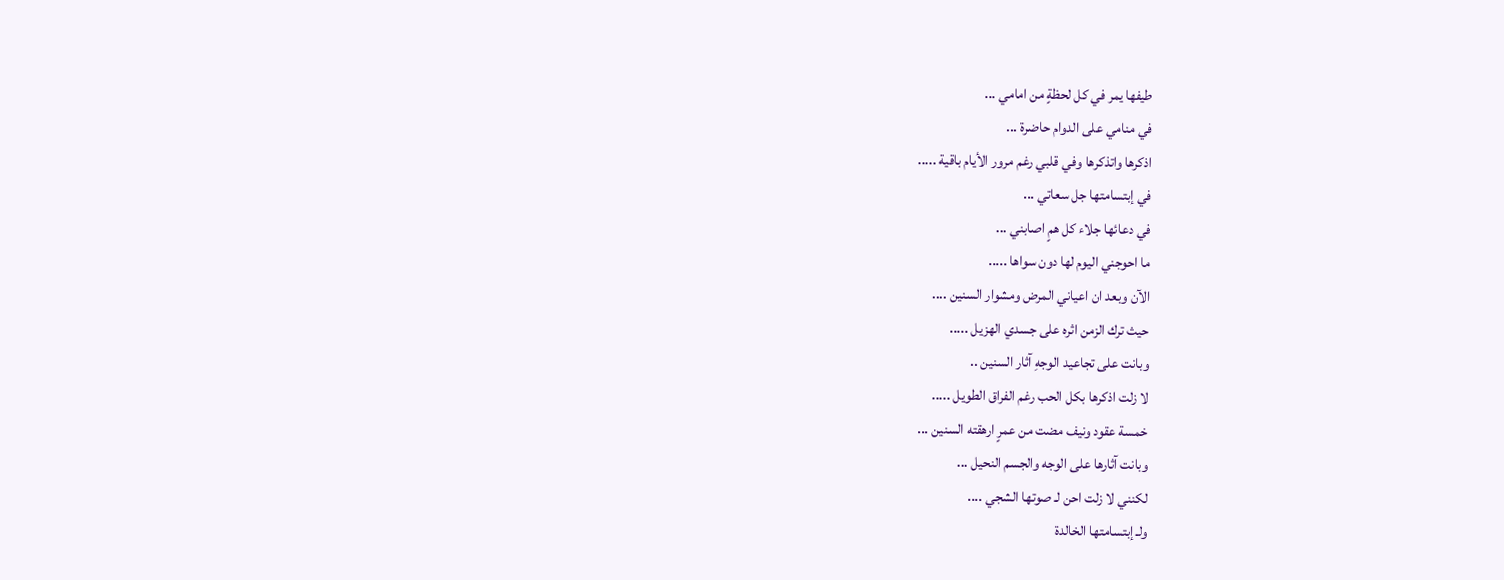طيفها يمر في كل لحظةٍ من امامي ...
في منامي على الدوام حاضرة ...
اذكرها واتذكرها وفي قلبي رغم مرور الأيام باقية .....
في إبتسامتها جل سعاتي ...
في دعائها جلاء كل همٍ اصابني ...
ما احوجني اليوم لها دون سواها .....
الآن وبعد ان اعياني المرض ومشوار السنين ....
حيث ترك الزمن اثره على جسدي الهزيل .....
وبانت على تجاعيد الوجهِ آثار السنين ..
لا زلت اذكرها بكل الحب رغم الفراق الطويل .....
خمسة عقود ونيف مضت من عمرٍ ارهقته السنين ...
وبانت آثارها على الوجه والجسم النحيل ...
لكنني لا زلت احن لـ صوتها الشجي ....
ولـ إبتسامتها الخالدة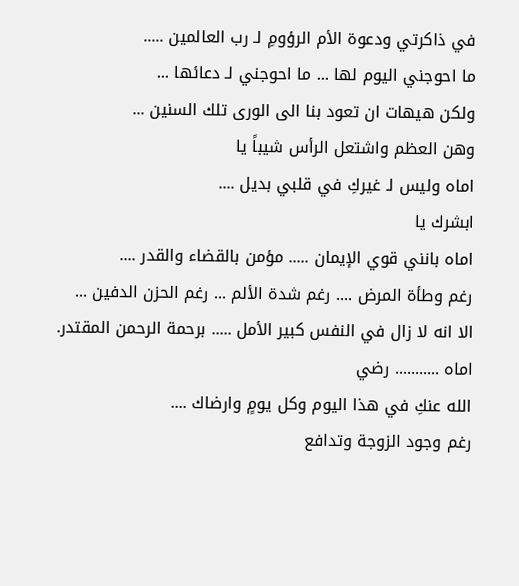في ذاكرتي ودعوة الأم الرؤومِ لـ رب العالمين .....
ما احوجني اليوم لها ... ما احوجني لـ دعائها ...
ولكن هيهات ان تعود بنا الى الورى تلك السنين ...
وهن العظم واشتعل الرأس شيباً يا
اماه وليس لـ غيركِ في قلبي بديل ....
ابشرك يا
اماه بانني قوي الإيمان ..... مؤمن بالقضاء والقدر ....
رغم وطأة المرض .... رغم شدة الألم ... رغم الحزن الدفين ...
الا انه لا زال في النفس كبير الأمل ..... برحمة الرحمن المقتدر.
اماه ........... رضي
الله عنكِ في هذا اليوم وكل يومٍ وارضاك ....
رغم وجود الزوجة وتدافع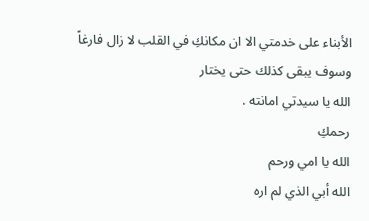الأبناء على خدمتي الا ان مكانكِ في القلب لا زال فارغاً
وسوف يبقى كذلك حتى يختار
الله يا سيدتي امانته .
رحمكِ
الله يا امي ورحم
الله أبي الذي لم اره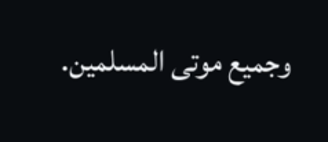وجميع موتى المسلمين.